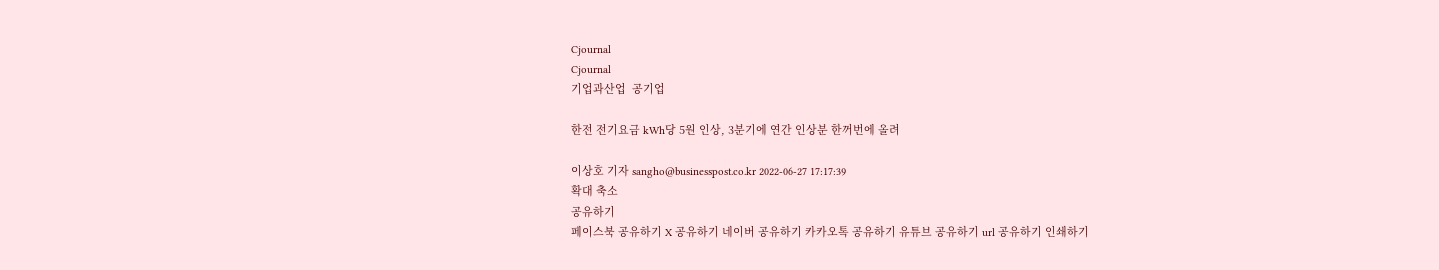Cjournal
Cjournal
기업과산업  공기업

한전 전기요금 kWh당 5원 인상, 3분기에 연간 인상분 한꺼번에 올려

이상호 기자 sangho@businesspost.co.kr 2022-06-27 17:17:39
확대 축소
공유하기
페이스북 공유하기 X 공유하기 네이버 공유하기 카카오톡 공유하기 유튜브 공유하기 url 공유하기 인쇄하기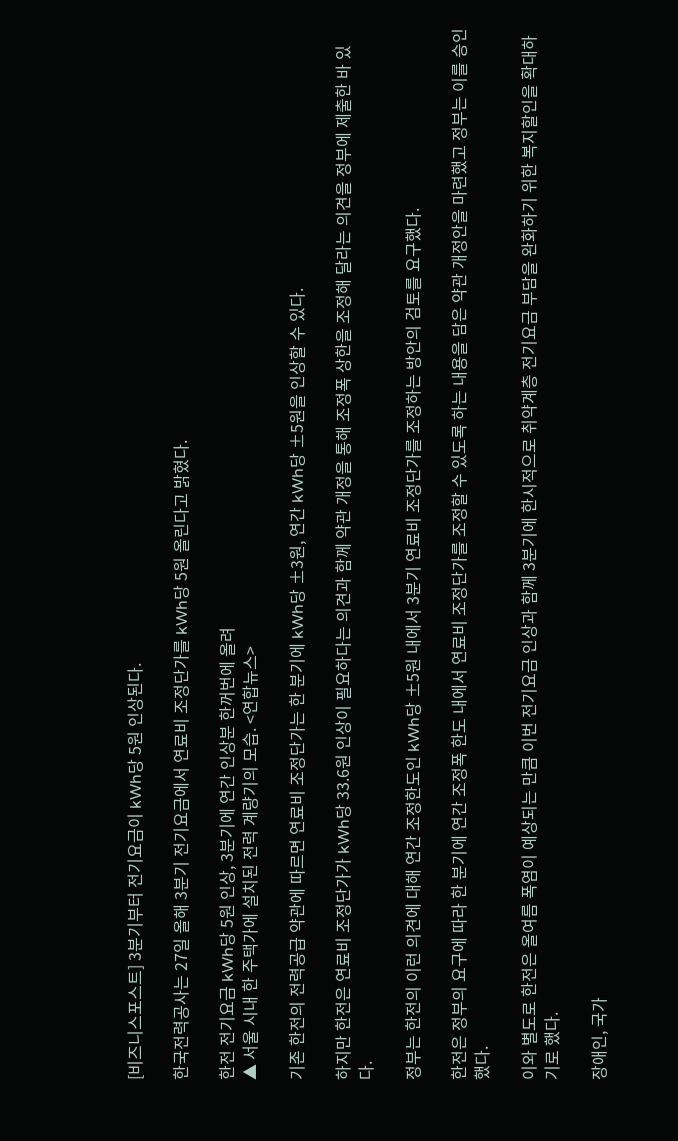[비즈니스포스트] 3분기부터 전기요금이 kWh당 5원 인상된다.

한국전력공사는 27일 올해 3분기 전기요금에서 연료비 조정단가를 kWh당 5원 올린다고 밝혔다.

한전 전기요금 kWh당 5원 인상, 3분기에 연간 인상분 한꺼번에 올려
▲ 서울 시내 한 주택가에 설치된 전력 계량기의 모습. <연합뉴스>

기존 한전의 전력공급 약관에 따르면 연료비 조정단가는 한 분기에 kWh당 ±3원, 연간 kWh당 ±5원을 인상할 수 있다.

하지만 한전은 연료비 조정단가가 kWh당 33.6원 인상이 필요하다는 의견과 함께 약관 개정을 통해 조정폭 상한을 조정해 달라는 의견을 정부에 제출한 바 있다.

정부는 한전의 이런 의견에 대해 연간 조정한도인 kWh당 ±5원 내에서 3분기 연료비 조정단가를 조정하는 방안의 검토를 요구했다.

한전은 정부의 요구에 따라 한 분기에 연간 조정폭 한도 내에서 연료비 조정단가를 조정할 수 있도록 하는 내용을 담은 약관 개정안을 마련했고 정부는 이를 승인했다.

이와 별도로 한전은 올여름 폭염이 예상되는 만큼 이번 전기요금 인상과 함께 3분기에 한시적으로 취약계층 전기요금 부담을 완화하기 위한 복지할인을 확대하기로 했다.

장애인, 국가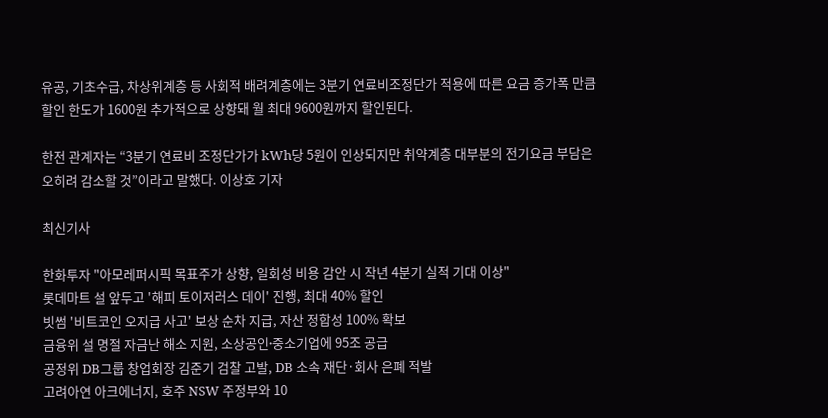유공, 기초수급, 차상위계층 등 사회적 배려계층에는 3분기 연료비조정단가 적용에 따른 요금 증가폭 만큼 할인 한도가 1600원 추가적으로 상향돼 월 최대 9600원까지 할인된다.

한전 관계자는 “3분기 연료비 조정단가가 kWh당 5원이 인상되지만 취약계층 대부분의 전기요금 부담은 오히려 감소할 것”이라고 말했다. 이상호 기자

최신기사

한화투자 "아모레퍼시픽 목표주가 상향, 일회성 비용 감안 시 작년 4분기 실적 기대 이상"
롯데마트 설 앞두고 '해피 토이저러스 데이' 진행, 최대 40% 할인
빗썸 '비트코인 오지급 사고' 보상 순차 지급, 자산 정합성 100% 확보
금융위 설 명절 자금난 해소 지원, 소상공인ᐧ중소기업에 95조 공급
공정위 DB그룹 창업회장 김준기 검찰 고발, DB 소속 재단·회사 은폐 적발
고려아연 아크에너지, 호주 NSW 주정부와 10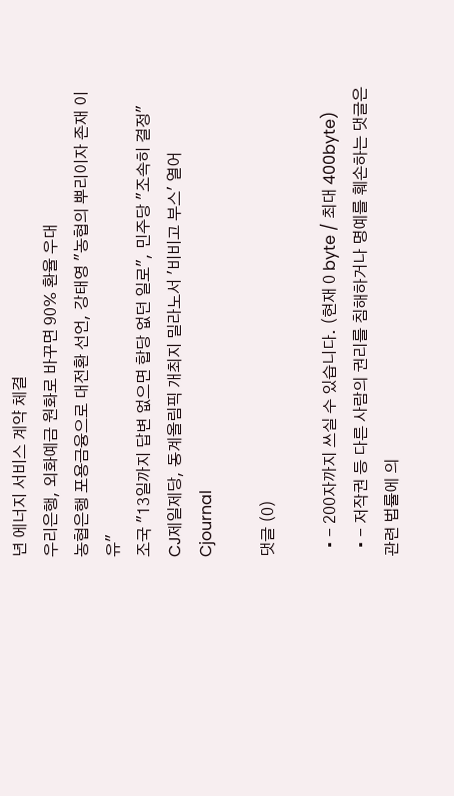년 에너지 서비스 계약 체결
우리은행, 외화예금 원화로 바꾸면 90% 환율 우대
농협은행 포용금융으로 대전환 선언, 강태영 "농협의 뿌리이자 존재 이유"
조국 "13일까지 답변 없으면 합당 없던 일로", 민주당 "조속히 결정"
CJ제일제당, 동계올림픽 개최지 밀라노서 '비비고 부스' 열어
Cjournal

댓글 (0)

  • - 200자까지 쓰실 수 있습니다. (현재 0 byte / 최대 400byte)
  • - 저작권 등 다른 사람의 권리를 침해하거나 명예를 훼손하는 댓글은 관련 법률에 의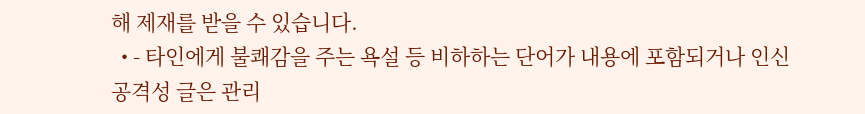해 제재를 받을 수 있습니다.
  • - 타인에게 불쾌감을 주는 욕설 등 비하하는 단어가 내용에 포함되거나 인신공격성 글은 관리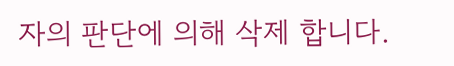자의 판단에 의해 삭제 합니다.